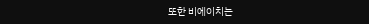또한 비에이치는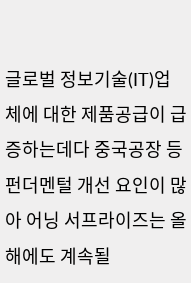글로벌 정보기술(IT)업체에 대한 제품공급이 급증하는데다 중국공장 등 펀더멘털 개선 요인이 많아 어닝 서프라이즈는 올해에도 계속될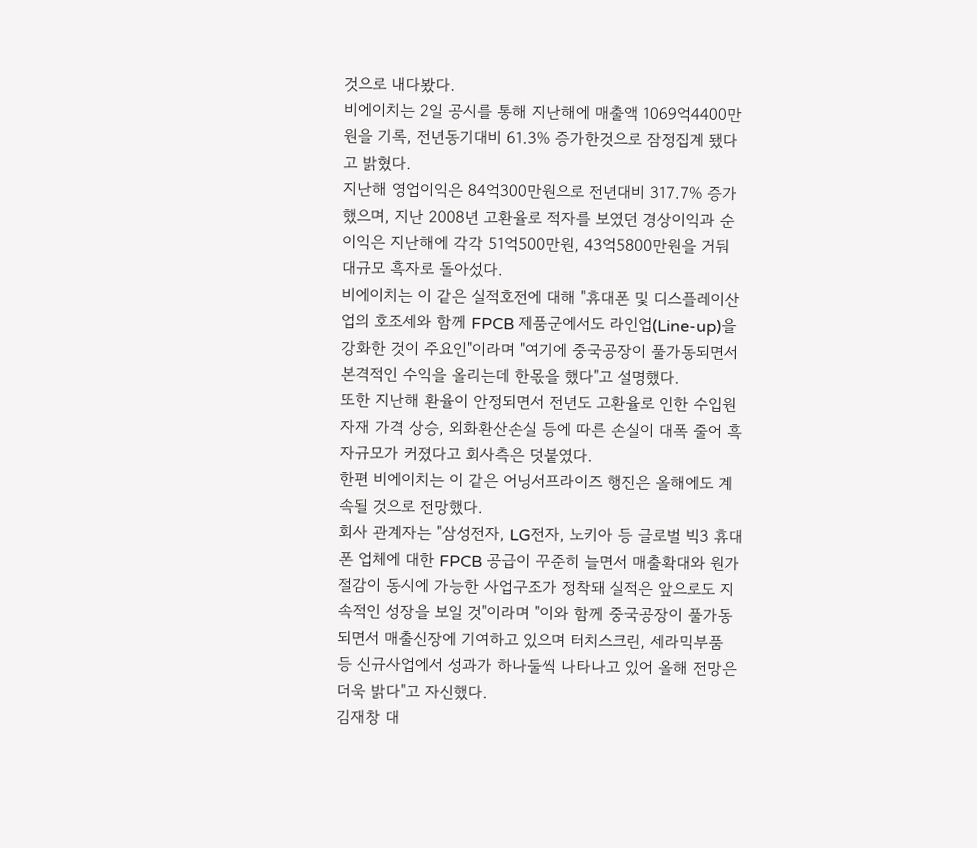것으로 내다봤다.
비에이치는 2일 공시를 통해 지난해에 매출액 1069억4400만원을 기록, 전년동기대비 61.3% 증가한것으로 잠정집계 됐다고 밝혔다.
지난해 영업이익은 84억300만원으로 전년대비 317.7% 증가했으며, 지난 2008년 고환율로 적자를 보였던 경상이익과 순이익은 지난해에 각각 51억500만원, 43억5800만원을 거둬 대규모 흑자로 돌아섰다.
비에이치는 이 같은 실적호전에 대해 "휴대폰 및 디스플레이산업의 호조세와 함께 FPCB 제품군에서도 라인업(Line-up)을 강화한 것이 주요인"이라며 "여기에 중국공장이 풀가동되면서 본격적인 수익을 올리는데 한몫을 했다"고 설명했다.
또한 지난해 환율이 안정되면서 전년도 고환율로 인한 수입원자재 가격 상승, 외화환산손실 등에 따른 손실이 대폭 줄어 흑자규모가 커졌다고 회사측은 덧붙였다.
한편 비에이치는 이 같은 어닝서프라이즈 행진은 올해에도 계속될 것으로 전망했다.
회사 관계자는 "삼성전자, LG전자, 노키아 등 글로벌 빅3 휴대폰 업체에 대한 FPCB 공급이 꾸준히 늘면서 매출확대와 원가절감이 동시에 가능한 사업구조가 정착돼 실적은 앞으로도 지속적인 성장을 보일 것"이라며 "이와 함께 중국공장이 풀가동되면서 매출신장에 기여하고 있으며 터치스크린, 세라믹부품 등 신규사업에서 성과가 하나둘씩 나타나고 있어 올해 전망은 더욱 밝다"고 자신했다.
김재창 대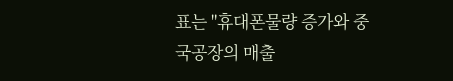표는 "휴대폰물량 증가와 중국공장의 매출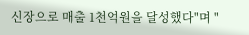신장으로 매출 1천억원을 달성했다"며 "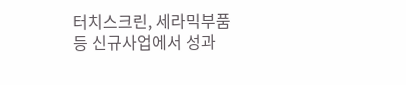터치스크린, 세라믹부품 등 신규사업에서 성과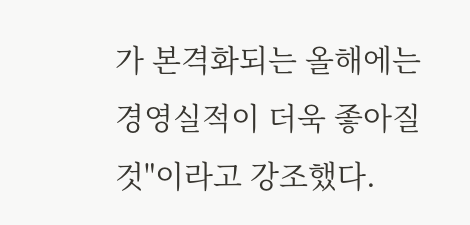가 본격화되는 올해에는 경영실적이 더욱 좋아질 것"이라고 강조했다.